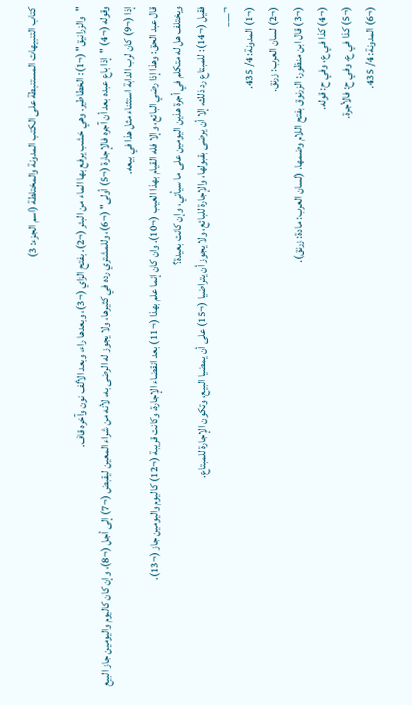كتاب التنبيهات المستنبطة على الكتب المدونة والمختلطة (اسم الجزء: 3)

"والزرانيق" (¬1): الخطاطير. وهي خشب يرفع بها الماء من البئر (¬2). بفتح الزاي (¬3)، وبعدها راء، وبعد الألف نون وآخره قاف.
وقوله (¬4) "إذا باع عبده بعد أن آجره فالإجارة (¬5) أولى" (¬6)، وللمشتري رده في كثيرها، ولا يجوز له الرضى به، لأنه من شراء المعين ليقبض (¬7) إلى أجل (¬8)، وإن كان كاليوم واليومين جاز البيع إذا (¬9) كان لرب الدابة استثناء مثل هذا في بيعه.
قال عبد الحق: وهذا إذا رضي البائع، وإلا فله القيام بهذا العيب (¬10). وان كان إنما علم بهذا (¬11) بعد انقضاء الإجارة، وكانت قريبة (¬12) كاليوم واليومين جاز (¬13).
ويختلف هل له متكلم في أجرة هذين اليومين على ما سيأتي، وإن كانت بعيدة؟
فقيل (¬14): للمبتاع رد ذلك، إلا أن يرضى بقبولها، والإجارة للبائع، ولا يجوز أن يتراضيا (¬15) على أن يمضيا البيع، وتكون الإجارة للمبتاع.
¬___
(¬1) المدونة: 4/ 435.
(¬2) لسان العرب: زرنق.
(¬3) قال ابن منظور: الزرنوق بفتح اللام وضمها. (لسان العرب: مادة: زرنق).
(¬4) كذا في ع، وفي ح: قوله.
(¬5) كذا في ع، وفي ح: فالأجرة.
(¬6) المدونة: 4/ 435.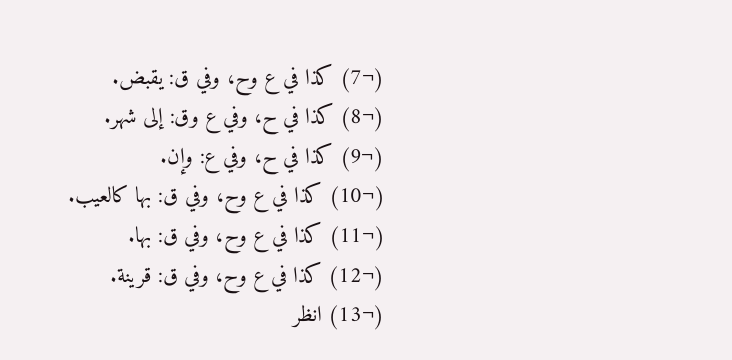(¬7) كذا في ع وح، وفي ق: يقبض.
(¬8) كذا في ح، وفي ع وق: إلى شهر.
(¬9) كذا في ح، وفي ع: وإن.
(¬10) كذا في ع وح، وفي ق: بها كالعيب.
(¬11) كذا في ع وح، وفي ق: بها.
(¬12) كذا في ع وح، وفي ق: قرينة.
(¬13) انظر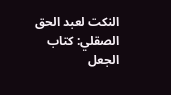النكت لعبد الحق الصقلي: كتاب الجعل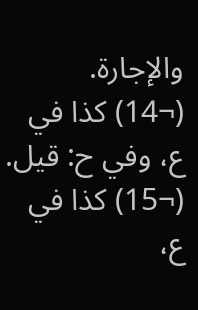والإجارة.
(¬14) كذا في ع، وفي ح: قيل.
(¬15) كذا في ع،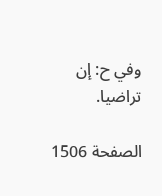وفي ح: إن تراضيا.

الصفحة 1506